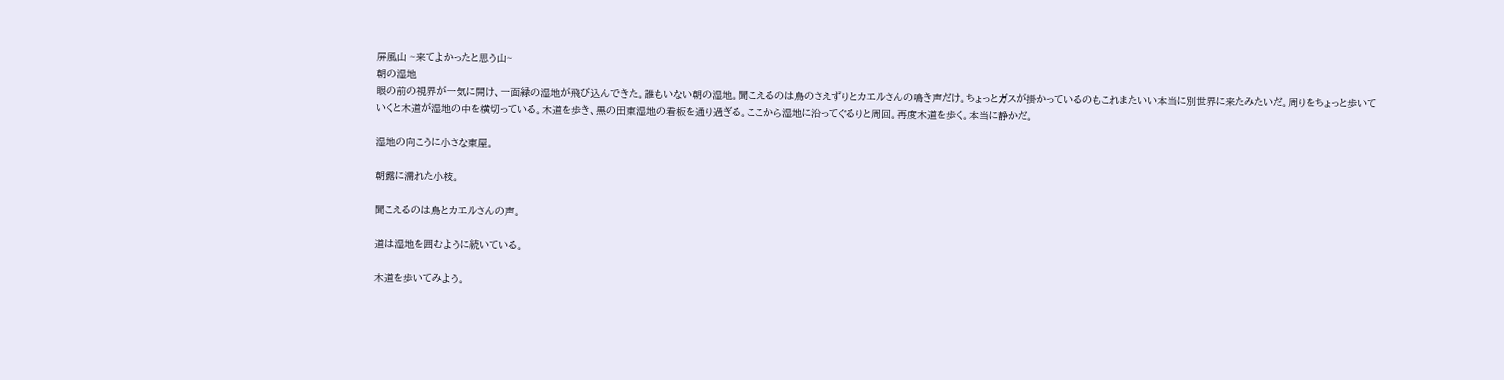屏風山 ~来てよかったと思う山~
朝の湿地
眼の前の視界が一気に開け、一面緑の湿地が飛び込んできた。誰もいない朝の湿地。聞こえるのは鳥のさえずりとカエルさんの鳴き声だけ。ちょっとガスが掛かっているのもこれまたいい本当に別世界に来たみたいだ。周りをちょっと歩いていくと木道が湿地の中を横切っている。木道を歩き、黒の田東湿地の看板を通り過ぎる。ここから湿地に沿ってぐるりと周回。再度木道を歩く。本当に静かだ。

湿地の向こうに小さな東屋。

朝露に濡れた小枝。

聞こえるのは鳥とカエルさんの声。

道は湿地を囲むように続いている。

木道を歩いてみよう。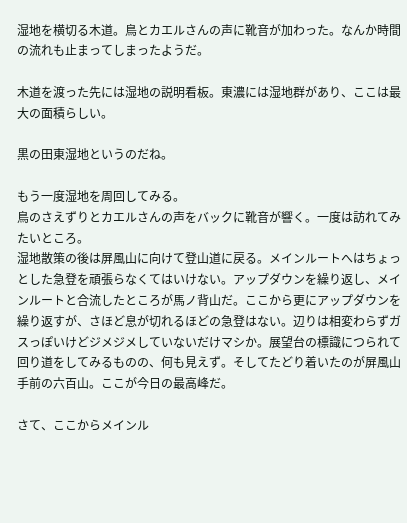湿地を横切る木道。鳥とカエルさんの声に靴音が加わった。なんか時間の流れも止まってしまったようだ。

木道を渡った先には湿地の説明看板。東濃には湿地群があり、ここは最大の面積らしい。

黒の田東湿地というのだね。

もう一度湿地を周回してみる。
鳥のさえずりとカエルさんの声をバックに靴音が響く。一度は訪れてみたいところ。
湿地散策の後は屏風山に向けて登山道に戻る。メインルートへはちょっとした急登を頑張らなくてはいけない。アップダウンを繰り返し、メインルートと合流したところが馬ノ背山だ。ここから更にアップダウンを繰り返すが、さほど息が切れるほどの急登はない。辺りは相変わらずガスっぽいけどジメジメしていないだけマシか。展望台の標識につられて回り道をしてみるものの、何も見えず。そしてたどり着いたのが屏風山手前の六百山。ここが今日の最高峰だ。

さて、ここからメインル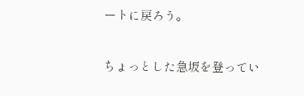ートに戻ろう。

ちょっとした急坂を登ってい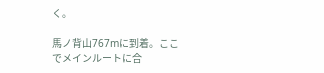く。

馬ノ背山767mに到着。ここでメインルートに合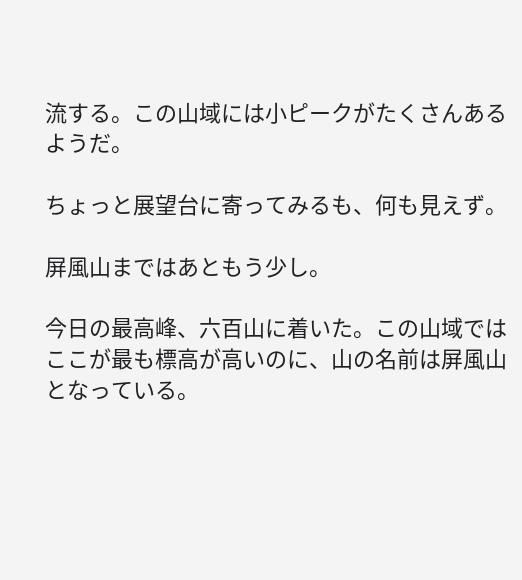流する。この山域には小ピークがたくさんあるようだ。

ちょっと展望台に寄ってみるも、何も見えず。

屏風山まではあともう少し。

今日の最高峰、六百山に着いた。この山域ではここが最も標高が高いのに、山の名前は屏風山となっている。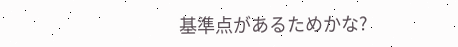基準点があるためかな?